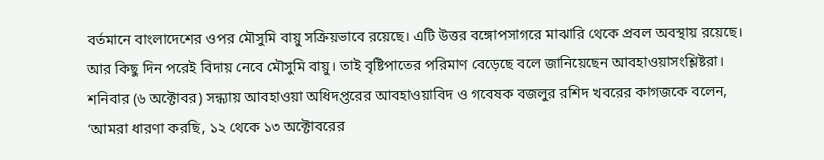বর্তমানে বাংলাদেশের ওপর মৌসুমি বায়ু সক্রিয়ভাবে রয়েছে। এটি উত্তর বঙ্গোপসাগরে মাঝারি থেকে প্রবল অবস্থায় রয়েছে। আর কিছু দিন পরেই বিদায় নেবে মৌসুমি বায়ু। তাই বৃষ্টিপাতের পরিমাণ বেড়েছে বলে জানিয়েছেন আবহাওয়াসংশ্লিষ্টরা।
শনিবার (৬ অক্টোবর) সন্ধ্যায় আবহাওয়া অধিদপ্তরের আবহাওয়াবিদ ও গবেষক বজলুর রশিদ খবরের কাগজকে বলেন, ‘আমরা ধারণা করছি, ১২ থেকে ১৩ অক্টোবরের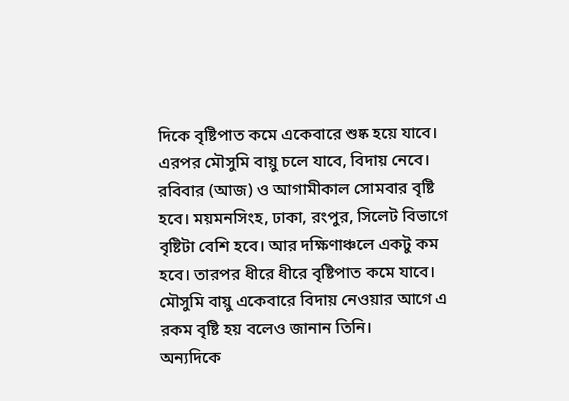দিকে বৃষ্টিপাত কমে একেবারে শুষ্ক হয়ে যাবে। এরপর মৌসুমি বায়ু চলে যাবে, বিদায় নেবে। রবিবার (আজ) ও আগামীকাল সোমবার বৃষ্টি হবে। ময়মনসিংহ, ঢাকা, রংপুর, সিলেট বিভাগে বৃষ্টিটা বেশি হবে। আর দক্ষিণাঞ্চলে একটু কম হবে। তারপর ধীরে ধীরে বৃষ্টিপাত কমে যাবে। মৌসুমি বায়ু একেবারে বিদায় নেওয়ার আগে এ রকম বৃষ্টি হয় বলেও জানান তিনি।
অন্যদিকে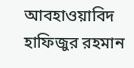আবহাওয়াবিদ হাফিজুর রহমান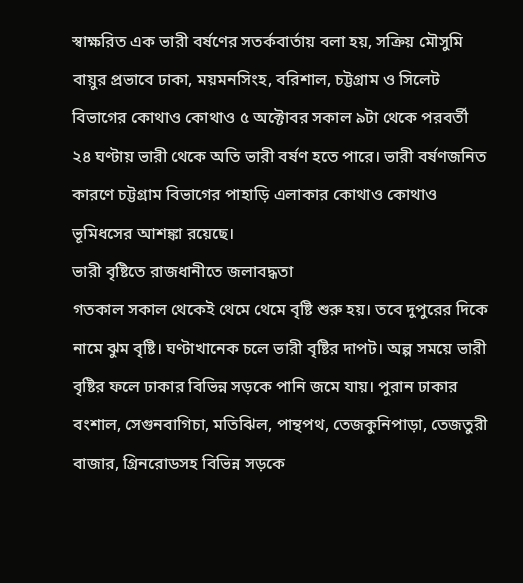স্বাক্ষরিত এক ভারী বর্ষণের সতর্কবার্তায় বলা হয়, সক্রিয় মৌসুমি বায়ুর প্রভাবে ঢাকা, ময়মনসিংহ, বরিশাল, চট্টগ্রাম ও সিলেট বিভাগের কোথাও কোথাও ৫ অক্টোবর সকাল ৯টা থেকে পরবর্তী ২৪ ঘণ্টায় ভারী থেকে অতি ভারী বর্ষণ হতে পারে। ভারী বর্ষণজনিত কারণে চট্টগ্রাম বিভাগের পাহাড়ি এলাকার কোথাও কোথাও ভূমিধসের আশঙ্কা রয়েছে।
ভারী বৃষ্টিতে রাজধানীতে জলাবদ্ধতা
গতকাল সকাল থেকেই থেমে থেমে বৃষ্টি শুরু হয়। তবে দুপুরের দিকে নামে ঝুম বৃষ্টি। ঘণ্টাখানেক চলে ভারী বৃষ্টির দাপট। অল্প সময়ে ভারী বৃষ্টির ফলে ঢাকার বিভিন্ন সড়কে পানি জমে যায়। পুরান ঢাকার বংশাল, সেগুনবাগিচা, মতিঝিল, পান্থপথ, তেজকুনিপাড়া, তেজতুরী বাজার, গ্রিনরোডসহ বিভিন্ন সড়কে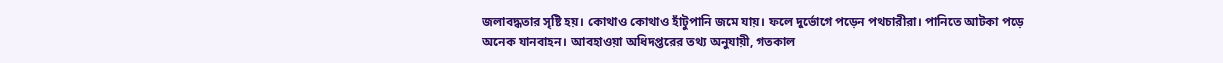জলাবদ্ধতার সৃষ্টি হয়। কোথাও কোথাও হাঁটুপানি জমে যায়। ফলে দুর্ভোগে পড়েন পথচারীরা। পানিতে আটকা পড়ে অনেক যানবাহন। আবহাওয়া অধিদপ্তরের তথ্য অনুযায়ী, গতকাল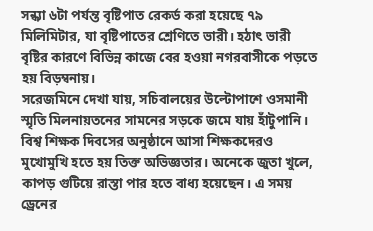সন্ধ্যা ৬টা পর্যন্ত বৃষ্টিপাত রেকর্ড করা হয়েছে ৭৯ মিলিমিটার, যা বৃষ্টিপাতের শ্রেণিতে ভারী। হঠাৎ ভারী বৃষ্টির কারণে বিভিন্ন কাজে বের হওয়া নগরবাসীকে পড়তে হয় বিড়ম্বনায়।
সরেজমিনে দেখা যায়, সচিবালয়ের উল্টোপাশে ওসমানী স্মৃতি মিলনায়তনের সামনের সড়কে জমে যায় হাঁটুপানি। বিশ্ব শিক্ষক দিবসের অনুষ্ঠানে আসা শিক্ষকদেরও মুখোমুখি হতে হয় তিক্ত অভিজ্ঞতার। অনেকে জুতা খুলে, কাপড় গুটিয়ে রাস্তা পার হতে বাধ্য হয়েছেন। এ সময় ড্রেনের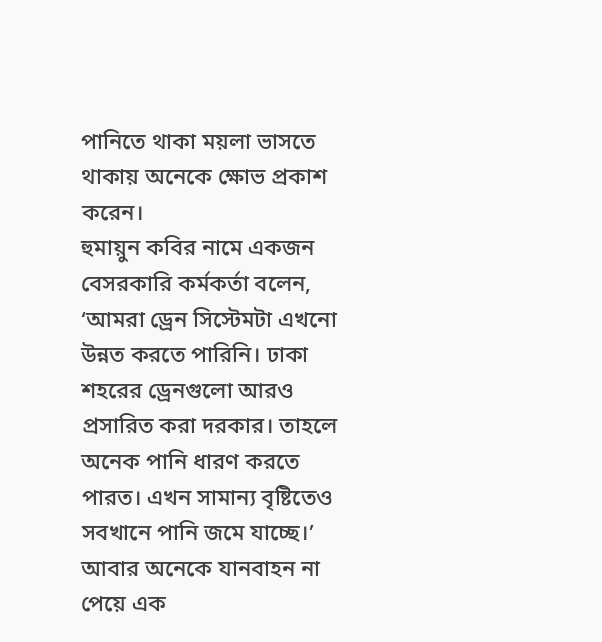পানিতে থাকা ময়লা ভাসতে থাকায় অনেকে ক্ষোভ প্রকাশ করেন।
হুমায়ুন কবির নামে একজন বেসরকারি কর্মকর্তা বলেন, ‘আমরা ড্রেন সিস্টেমটা এখনো উন্নত করতে পারিনি। ঢাকা শহরের ড্রেনগুলো আরও প্রসারিত করা দরকার। তাহলে অনেক পানি ধারণ করতে পারত। এখন সামান্য বৃষ্টিতেও সবখানে পানি জমে যাচ্ছে।’
আবার অনেকে যানবাহন না পেয়ে এক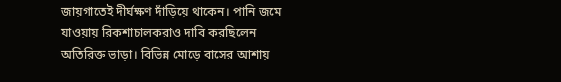জায়গাতেই দীর্ঘক্ষণ দাঁড়িয়ে থাকেন। পানি জমে যাওয়ায় রিকশাচালকরাও দাবি করছিলেন অতিরিক্ত ভাড়া। বিভিন্ন মোড়ে বাসের আশায়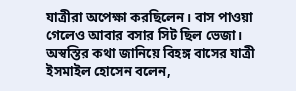যাত্রীরা অপেক্ষা করছিলেন। বাস পাওয়া গেলেও আবার বসার সিট ছিল ভেজা। অস্বস্তির কথা জানিয়ে বিহঙ্গ বাসের যাত্রী ইসমাইল হোসেন বলেন,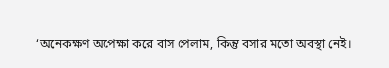‘অনেকক্ষণ অপেক্ষা করে বাস পেলাম, কিন্তু বসার মতো অবস্থা নেই।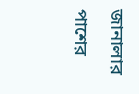জানালার পাশের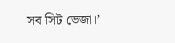সব সিট ভেজা।’